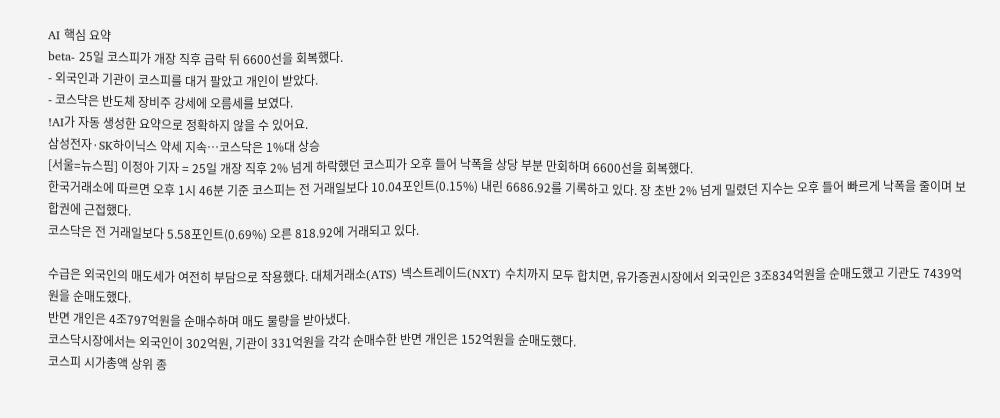AI 핵심 요약
beta- 25일 코스피가 개장 직후 급락 뒤 6600선을 회복했다.
- 외국인과 기관이 코스피를 대거 팔았고 개인이 받았다.
- 코스닥은 반도체 장비주 강세에 오름세를 보였다.
!AI가 자동 생성한 요약으로 정확하지 않을 수 있어요.
삼성전자·SK하이닉스 약세 지속…코스닥은 1%대 상승
[서울=뉴스핌] 이정아 기자 = 25일 개장 직후 2% 넘게 하락했던 코스피가 오후 들어 낙폭을 상당 부분 만회하며 6600선을 회복했다.
한국거래소에 따르면 오후 1시 46분 기준 코스피는 전 거래일보다 10.04포인트(0.15%) 내린 6686.92를 기록하고 있다. 장 초반 2% 넘게 밀렸던 지수는 오후 들어 빠르게 낙폭을 줄이며 보합권에 근접했다.
코스닥은 전 거래일보다 5.58포인트(0.69%) 오른 818.92에 거래되고 있다.

수급은 외국인의 매도세가 여전히 부담으로 작용했다. 대체거래소(ATS) 넥스트레이드(NXT) 수치까지 모두 합치면, 유가증권시장에서 외국인은 3조834억원을 순매도했고 기관도 7439억원을 순매도했다.
반면 개인은 4조797억원을 순매수하며 매도 물량을 받아냈다.
코스닥시장에서는 외국인이 302억원, 기관이 331억원을 각각 순매수한 반면 개인은 152억원을 순매도했다.
코스피 시가총액 상위 종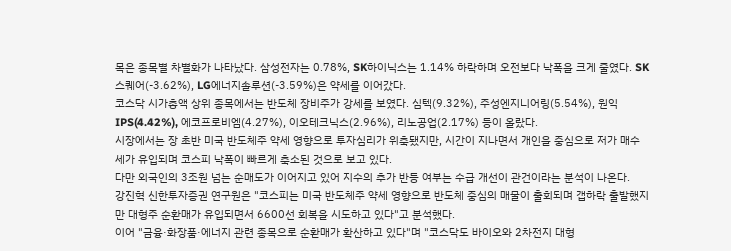목은 종목별 차별화가 나타났다. 삼성전자는 0.78%, SK하이닉스는 1.14% 하락하며 오전보다 낙폭을 크게 줄였다. SK스퀘어(-3.62%), LG에너지솔루션(-3.59%)은 약세를 이어갔다.
코스닥 시가총액 상위 종목에서는 반도체 장비주가 강세를 보였다. 심텍(9.32%), 주성엔지니어링(5.54%), 원익IPS(4.42%), 에코프로비엠(4.27%), 이오테크닉스(2.96%), 리노공업(2.17%) 등이 올랐다.
시장에서는 장 초반 미국 반도체주 약세 영향으로 투자심리가 위축됐지만, 시간이 지나면서 개인을 중심으로 저가 매수세가 유입되며 코스피 낙폭이 빠르게 축소된 것으로 보고 있다.
다만 외국인의 3조원 넘는 순매도가 이어지고 있어 지수의 추가 반등 여부는 수급 개선이 관건이라는 분석이 나온다.
강진혁 신한투자증권 연구원은 "코스피는 미국 반도체주 약세 영향으로 반도체 중심의 매물이 출회되며 갭하락 출발했지만 대형주 순환매가 유입되면서 6600선 회복을 시도하고 있다"고 분석했다.
이어 "금융·화장품·에너지 관련 종목으로 순환매가 확산하고 있다"며 "코스닥도 바이오와 2차전지 대형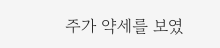주가 약세를 보였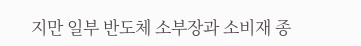지만 일부 반도체 소부장과 소비재 종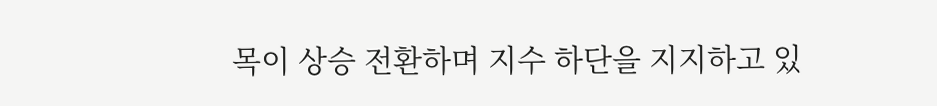목이 상승 전환하며 지수 하단을 지지하고 있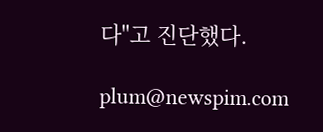다"고 진단했다.

plum@newspim.com